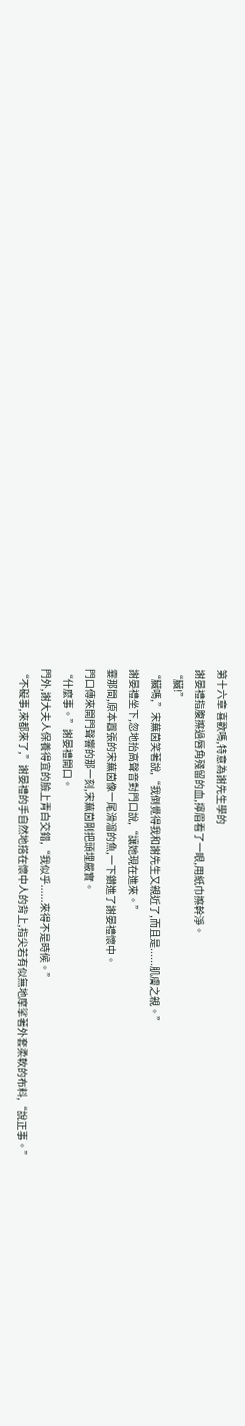第十六章 喜歡嗎,特意為謝先生學的
謝晏禮指腹擦過唇角殘留的血,擰眉看了一眼,用紙巾擦幹淨。
“臟!”
“臟嗎,”宋蕪茵笑著說,“我倒覺得我和謝先生又親近了,而且是......肌膚之親。”
謝晏禮坐下,忽地抬高聲音對門口說,“讓她現在進來。”
霎那間,原本囂張的宋蕪茵像一尾滑溜的魚,一下鑽進了謝晏禮懷中。
門口傳來開門聲響的那一刻,宋蕪茵剛把頭埋嚴實。
“什麼事。”謝晏禮開口。
門外,謝大夫人保養得宜的臉上青白交錯,“我似乎......來得不是時候。”
“不礙事,來都來了,”謝晏禮的手自然地搭在懷中人的背上,指尖若有似無地摩挲著外套柔軟的布料,“說正事。”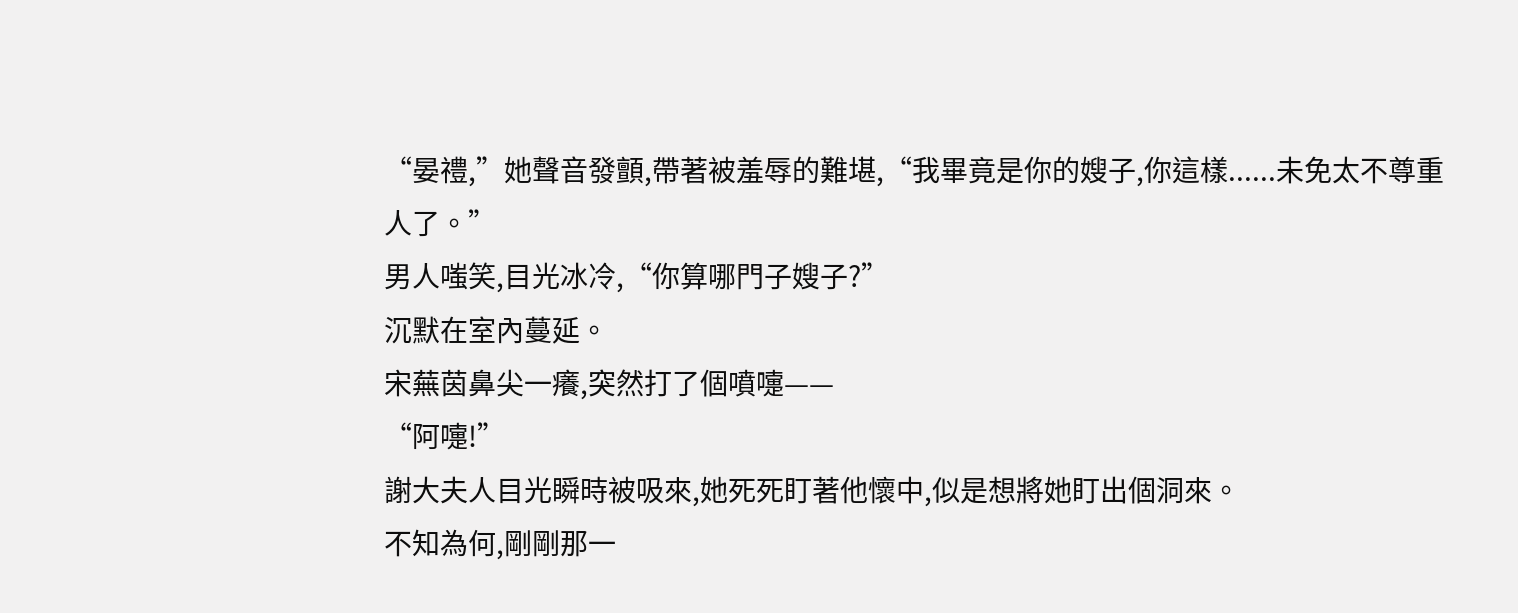“晏禮,”她聲音發顫,帶著被羞辱的難堪,“我畢竟是你的嫂子,你這樣......未免太不尊重人了。”
男人嗤笑,目光冰冷,“你算哪門子嫂子?”
沉默在室內蔓延。
宋蕪茵鼻尖一癢,突然打了個噴嚏——
“阿嚏!”
謝大夫人目光瞬時被吸來,她死死盯著他懷中,似是想將她盯出個洞來。
不知為何,剛剛那一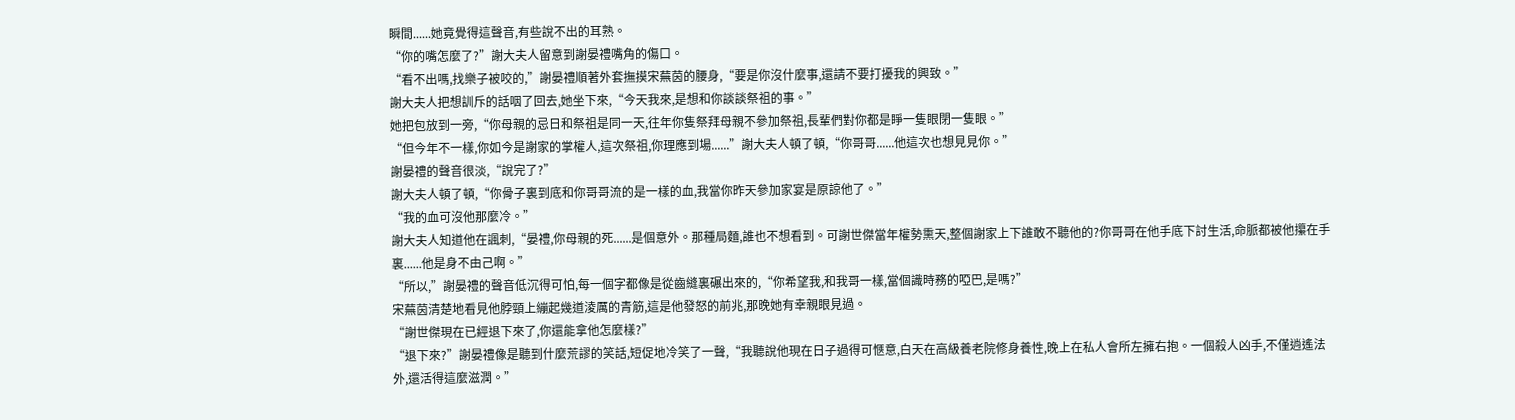瞬間......她竟覺得這聲音,有些說不出的耳熟。
“你的嘴怎麼了?”謝大夫人留意到謝晏禮嘴角的傷口。
“看不出嗎,找樂子被咬的,”謝晏禮順著外套撫摸宋蕪茵的腰身,“要是你沒什麼事,還請不要打擾我的興致。”
謝大夫人把想訓斥的話咽了回去,她坐下來,“今天我來,是想和你談談祭祖的事。”
她把包放到一旁,“你母親的忌日和祭祖是同一天,往年你隻祭拜母親不參加祭祖,長輩們對你都是睜一隻眼閉一隻眼。”
“但今年不一樣,你如今是謝家的掌權人,這次祭祖,你理應到場......”謝大夫人頓了頓,“你哥哥......他這次也想見見你。”
謝晏禮的聲音很淡,“說完了?”
謝大夫人頓了頓,“你骨子裏到底和你哥哥流的是一樣的血,我當你昨天參加家宴是原諒他了。”
“我的血可沒他那麼冷。”
謝大夫人知道他在諷刺,“晏禮,你母親的死......是個意外。那種局麵,誰也不想看到。可謝世傑當年權勢熏天,整個謝家上下誰敢不聽他的?你哥哥在他手底下討生活,命脈都被他攥在手裏......他是身不由己啊。”
“所以,”謝晏禮的聲音低沉得可怕,每一個字都像是從齒縫裏碾出來的,“你希望我,和我哥一樣,當個識時務的啞巴,是嗎?”
宋蕪茵清楚地看見他脖頸上繃起幾道淩厲的青筋,這是他發怒的前兆,那晚她有幸親眼見過。
“謝世傑現在已經退下來了,你還能拿他怎麼樣?”
“退下來?”謝晏禮像是聽到什麼荒謬的笑話,短促地冷笑了一聲,“我聽說他現在日子過得可愜意,白天在高級養老院修身養性,晚上在私人會所左擁右抱。一個殺人凶手,不僅逍遙法外,還活得這麼滋潤。”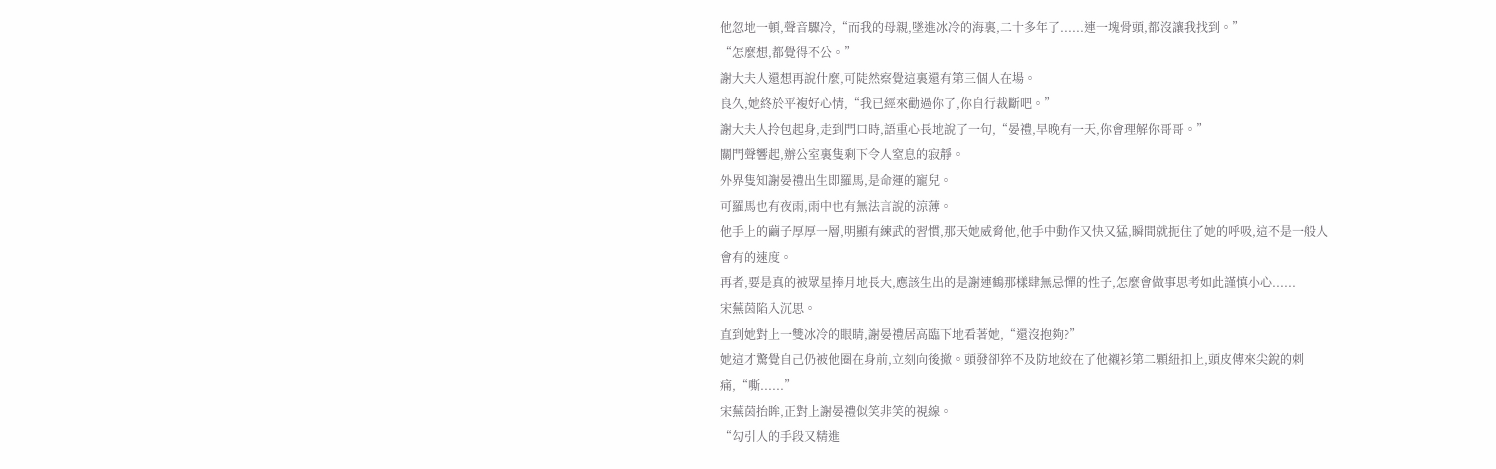他忽地一頓,聲音驟冷,“而我的母親,墜進冰冷的海裏,二十多年了......連一塊骨頭,都沒讓我找到。”
“怎麼想,都覺得不公。”
謝大夫人還想再說什麼,可陡然察覺這裏還有第三個人在場。
良久,她終於平複好心情,“我已經來勸過你了,你自行裁斷吧。”
謝大夫人拎包起身,走到門口時,語重心長地說了一句,“晏禮,早晚有一天,你會理解你哥哥。”
關門聲響起,辦公室裏隻剩下令人窒息的寂靜。
外界隻知謝晏禮出生即羅馬,是命運的寵兒。
可羅馬也有夜雨,雨中也有無法言說的涼薄。
他手上的繭子厚厚一層,明顯有練武的習慣,那天她威脅他,他手中動作又快又猛,瞬間就扼住了她的呼吸,這不是一般人會有的速度。
再者,要是真的被眾星捧月地長大,應該生出的是謝連鶴那樣肆無忌憚的性子,怎麼會做事思考如此謹慎小心......
宋蕪茵陷入沉思。
直到她對上一雙冰冷的眼睛,謝晏禮居高臨下地看著她,“還沒抱夠?”
她這才驚覺自己仍被他圈在身前,立刻向後撤。頭發卻猝不及防地絞在了他襯衫第二顆紐扣上,頭皮傳來尖銳的刺痛,“嘶......”
宋蕪茵抬眸,正對上謝晏禮似笑非笑的視線。
“勾引人的手段又精進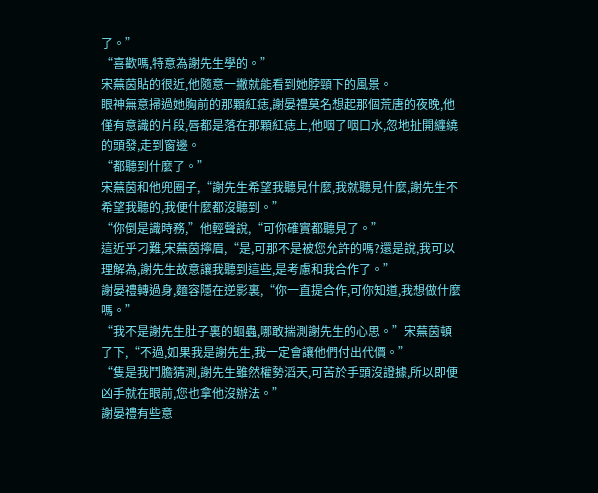了。”
“喜歡嗎,特意為謝先生學的。”
宋蕪茵貼的很近,他隨意一撇就能看到她脖頸下的風景。
眼神無意掃過她胸前的那顆紅痣,謝晏禮莫名想起那個荒唐的夜晚,他僅有意識的片段,唇都是落在那顆紅痣上,他咽了咽口水,忽地扯開纏繞的頭發,走到窗邊。
“都聽到什麼了。”
宋蕪茵和他兜圈子,“謝先生希望我聽見什麼,我就聽見什麼,謝先生不希望我聽的,我便什麼都沒聽到。”
“你倒是識時務,”他輕聲說,“可你確實都聽見了。”
這近乎刁難,宋蕪茵擰眉,“是,可那不是被您允許的嗎?還是說,我可以理解為,謝先生故意讓我聽到這些,是考慮和我合作了。”
謝晏禮轉過身,麵容隱在逆影裏,“你一直提合作,可你知道,我想做什麼嗎。”
“我不是謝先生肚子裏的蛔蟲,哪敢揣測謝先生的心思。”宋蕪茵頓了下,“不過,如果我是謝先生,我一定會讓他們付出代價。”
“隻是我鬥膽猜測,謝先生雖然權勢滔天,可苦於手頭沒證據,所以即便凶手就在眼前,您也拿他沒辦法。”
謝晏禮有些意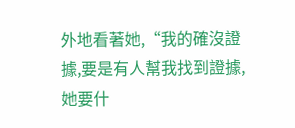外地看著她,“我的確沒證據,要是有人幫我找到證據,她要什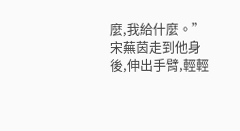麼,我給什麼。”
宋蕪茵走到他身後,伸出手臂,輕輕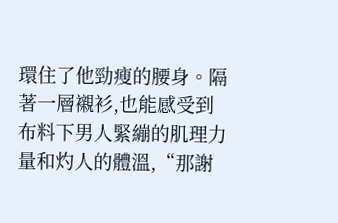環住了他勁瘦的腰身。隔著一層襯衫,也能感受到布料下男人緊繃的肌理力量和灼人的體溫,“那謝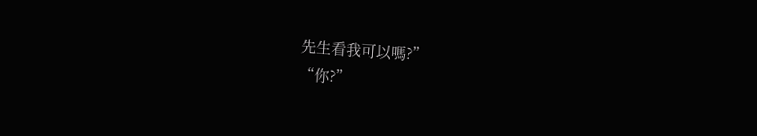先生看我可以嗎?”
“你?”